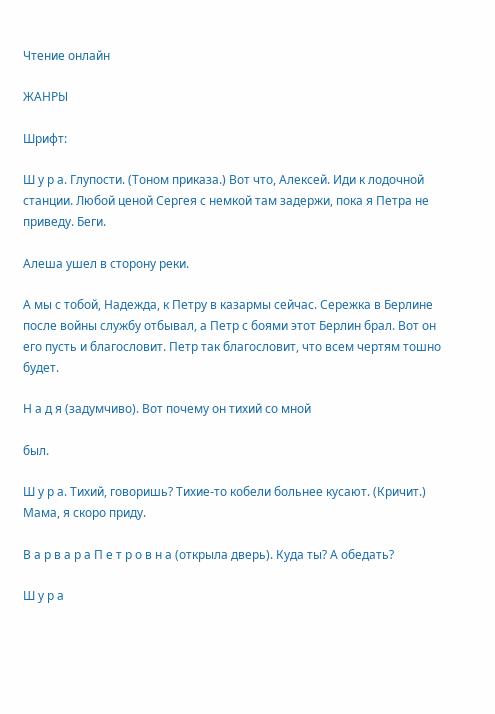Чтение онлайн

ЖАНРЫ

Шрифт:

Ш у р а. Глупости. (Тоном приказа.) Вот что, Алексей. Иди к лодочной станции. Любой ценой Сергея с немкой там задержи, пока я Петра не приведу. Беги.

Алеша ушел в сторону реки.

А мы с тобой, Надежда, к Петру в казармы сейчас. Сережка в Берлине после войны службу отбывал, а Петр с боями этот Берлин брал. Вот он его пусть и благословит. Петр так благословит, что всем чертям тошно будет.

Н а д я (задумчиво). Вот почему он тихий со мной

был.

Ш у р а. Тихий, говоришь? Тихие-то кобели больнее кусают. (Кричит.) Мама, я скоро приду.

В а р в а р а П е т р о в н а (открыла дверь). Куда ты? А обедать?

Ш у р а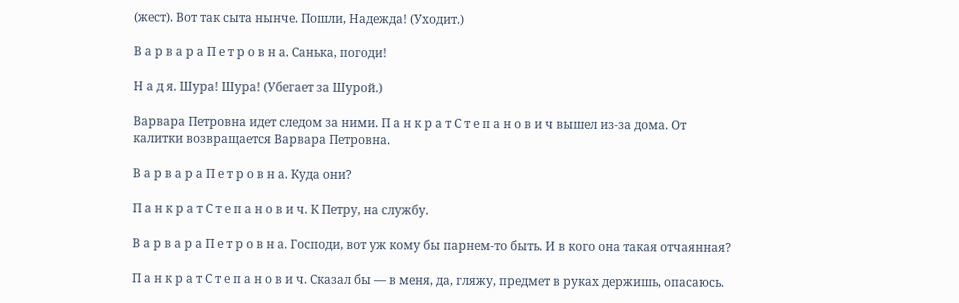(жест). Вот так сыта нынче. Пошли, Надежда! (Уходит.)

В а р в а р а П е т р о в н а. Санька, погоди!

Н а д я. Шура! Шура! (Убегает за Шурой.)

Варвара Петровна идет следом за ними. П а н к р а т С т е п а н о в и ч вышел из-за дома. От калитки возвращается Варвара Петровна.

В а р в а р а П е т р о в н а. Куда они?

П а н к р а т С т е п а н о в и ч. К Петру, на службу.

В а р в а р а П е т р о в н а. Господи, вот уж кому бы парнем-то быть. И в кого она такая отчаянная?

П а н к р а т С т е п а н о в и ч. Сказал бы — в меня, да, гляжу, предмет в руках держишь, опасаюсь.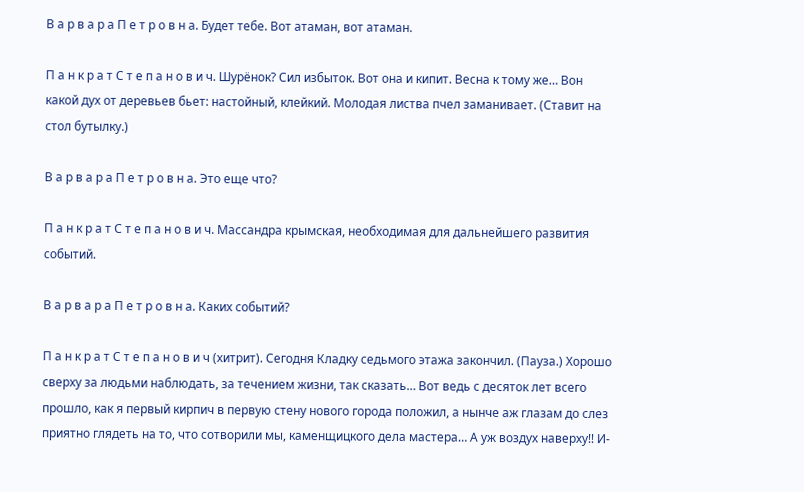В а р в а р а П е т р о в н а. Будет тебе. Вот атаман, вот атаман.

П а н к р а т С т е п а н о в и ч. Шурёнок? Сил избыток. Вот она и кипит. Весна к тому же… Вон какой дух от деревьев бьет: настойный, клейкий. Молодая листва пчел заманивает. (Ставит на стол бутылку.)

В а р в а р а П е т р о в н а. Это еще что?

П а н к р а т С т е п а н о в и ч. Массандра крымская, необходимая для дальнейшего развития событий.

В а р в а р а П е т р о в н а. Каких событий?

П а н к р а т С т е п а н о в и ч (хитрит). Сегодня Кладку седьмого этажа закончил. (Пауза.) Хорошо сверху за людьми наблюдать, за течением жизни, так сказать… Вот ведь с десяток лет всего прошло, как я первый кирпич в первую стену нового города положил, а нынче аж глазам до слез приятно глядеть на то, что сотворили мы, каменщицкого дела мастера… А уж воздух наверху!! И-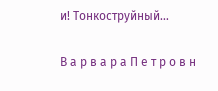и! Тонкоструйный…

В а р в а р а П е т р о в н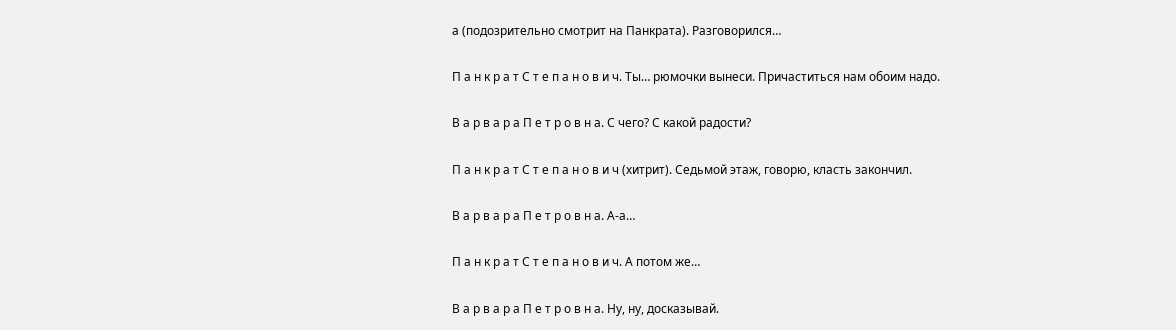а (подозрительно смотрит на Панкрата). Разговорился…

П а н к р а т С т е п а н о в и ч. Ты… рюмочки вынеси. Причаститься нам обоим надо.

В а р в а р а П е т р о в н а. С чего? С какой радости?

П а н к р а т С т е п а н о в и ч (хитрит). Седьмой этаж, говорю, класть закончил.

В а р в а р а П е т р о в н а. А-а…

П а н к р а т С т е п а н о в и ч. А потом же…

В а р в а р а П е т р о в н а. Ну, ну, досказывай.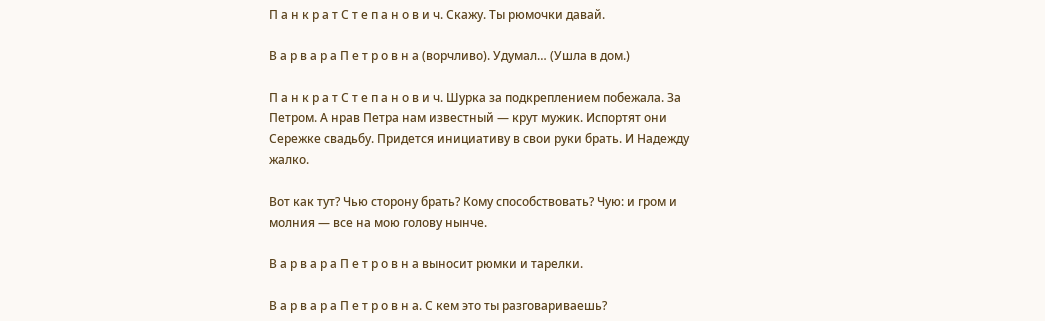П а н к р а т С т е п а н о в и ч. Скажу. Ты рюмочки давай.

В а р в а р а П е т р о в н а (ворчливо). Удумал… (Ушла в дом.)

П а н к р а т С т е п а н о в и ч. Шурка за подкреплением побежала. За Петром. А нрав Петра нам известный — крут мужик. Испортят они Сережке свадьбу. Придется инициативу в свои руки брать. И Надежду жалко.

Вот как тут? Чью сторону брать? Кому способствовать? Чую: и гром и молния — все на мою голову нынче.

В а р в а р а П е т р о в н а выносит рюмки и тарелки.

В а р в а р а П е т р о в н а. С кем это ты разговариваешь?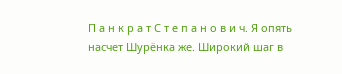П а н к р а т С т е п а н о в и ч. Я опять насчет Шурёнка же. Широкий шаг в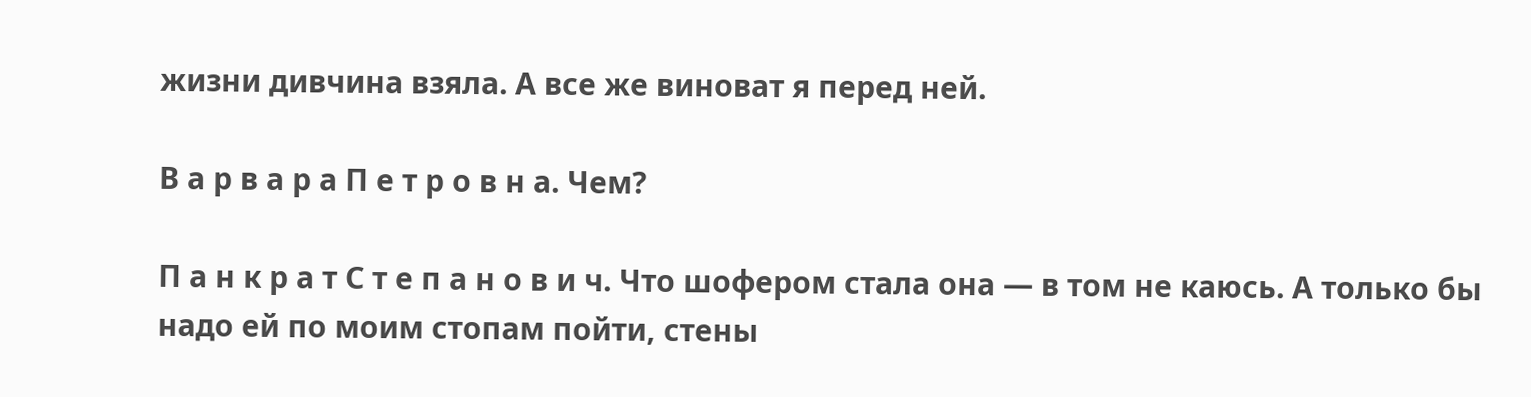жизни дивчина взяла. А все же виноват я перед ней.

В а р в а р а П е т р о в н а. Чем?

П а н к р а т С т е п а н о в и ч. Что шофером стала она — в том не каюсь. А только бы надо ей по моим стопам пойти, стены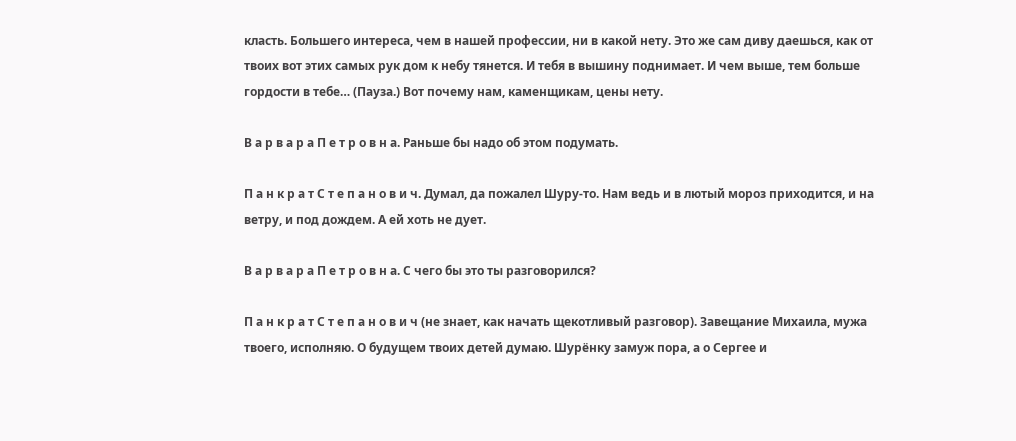класть. Большего интереса, чем в нашей профессии, ни в какой нету. Это же сам диву даешься, как от твоих вот этих самых рук дом к небу тянется. И тебя в вышину поднимает. И чем выше, тем больше гордости в тебе… (Пауза.) Вот почему нам, каменщикам, цены нету.

В а р в а р а П е т р о в н а. Раньше бы надо об этом подумать.

П а н к р а т С т е п а н о в и ч. Думал, да пожалел Шуру-то. Нам ведь и в лютый мороз приходится, и на ветру, и под дождем. А ей хоть не дует.

В а р в а р а П е т р о в н а. С чего бы это ты разговорился?

П а н к р а т С т е п а н о в и ч (не знает, как начать щекотливый разговор). Завещание Михаила, мужа твоего, исполняю. О будущем твоих детей думаю. Шурёнку замуж пора, а о Сергее и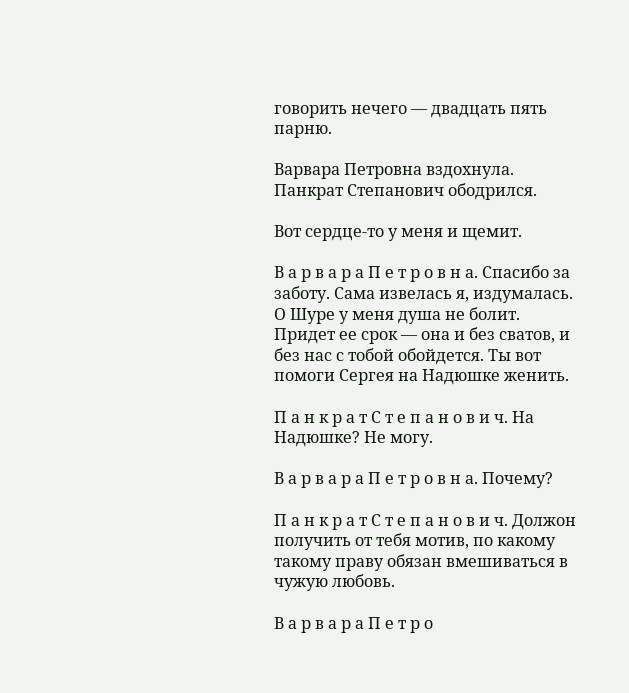говорить нечего — двадцать пять парню.

Варвара Петровна вздохнула. Панкрат Степанович ободрился.

Вот сердце-то у меня и щемит.

В а р в а р а П е т р о в н а. Спасибо за заботу. Сама извелась я, издумалась. О Шуре у меня душа не болит. Придет ее срок — она и без сватов, и без нас с тобой обойдется. Ты вот помоги Сергея на Надюшке женить.

П а н к р а т С т е п а н о в и ч. На Надюшке? Не могу.

В а р в а р а П е т р о в н а. Почему?

П а н к р а т С т е п а н о в и ч. Должон получить от тебя мотив, по какому такому праву обязан вмешиваться в чужую любовь.

В а р в а р а П е т р о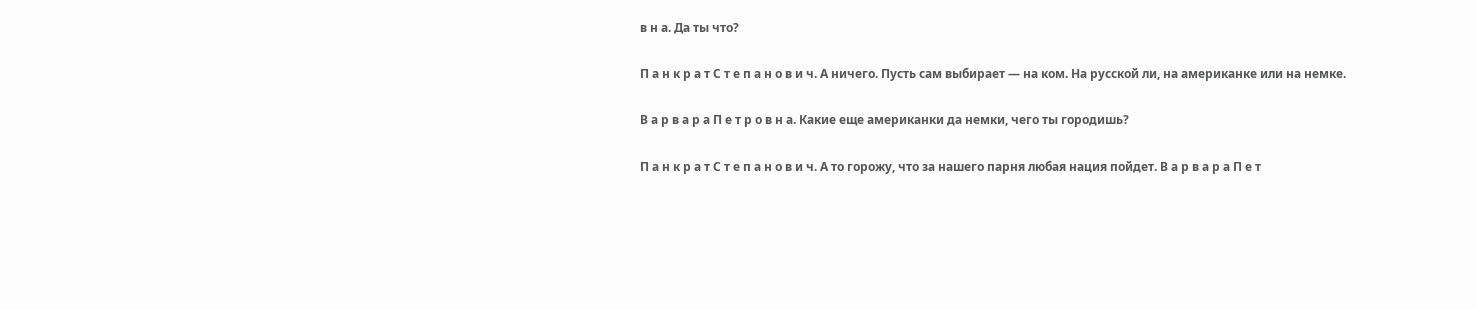в н а. Да ты что?

П а н к р а т С т е п а н о в и ч. А ничего. Пусть сам выбирает — на ком. На русской ли, на американке или на немке.

В а р в а р а П е т р о в н а. Какие еще американки да немки, чего ты городишь?

П а н к р а т С т е п а н о в и ч. А то горожу, что за нашего парня любая нация пойдет. В а р в а р а П е т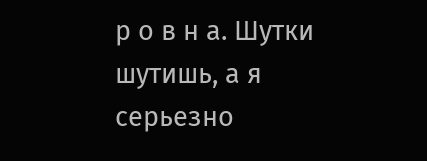р о в н а. Шутки шутишь, а я серьезно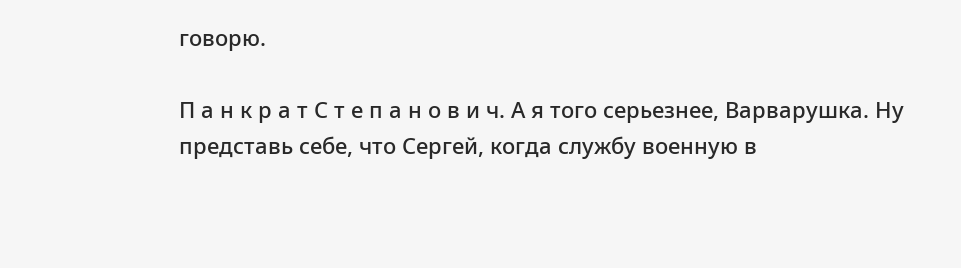говорю.

П а н к р а т С т е п а н о в и ч. А я того серьезнее, Варварушка. Ну представь себе, что Сергей, когда службу военную в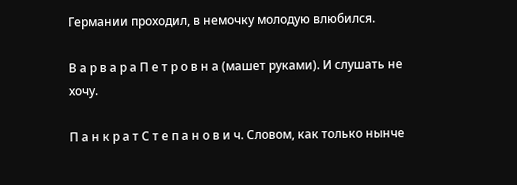Германии проходил, в немочку молодую влюбился.

В а р в а р а П е т р о в н а (машет руками). И слушать не хочу.

П а н к р а т С т е п а н о в и ч. Словом, как только нынче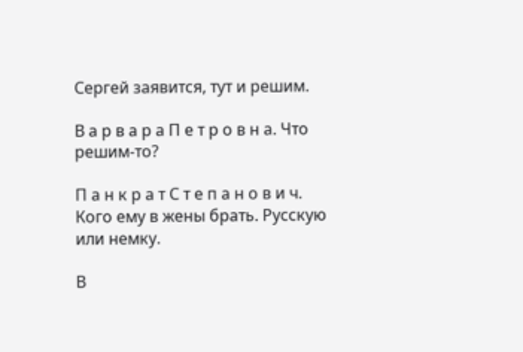Сергей заявится, тут и решим.

В а р в а р а П е т р о в н а. Что решим-то?

П а н к р а т С т е п а н о в и ч. Кого ему в жены брать. Русскую или немку.

В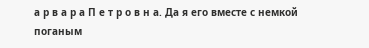а р в а р а П е т р о в н а. Да я его вместе с немкой поганым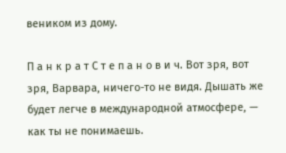веником из дому.

П а н к р а т С т е п а н о в и ч. Вот зря, вот зря, Варвара, ничего-то не видя. Дышать же будет легче в международной атмосфере, — как ты не понимаешь.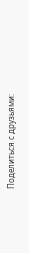Поделиться с друзьями: